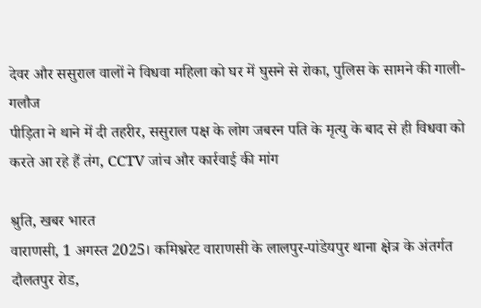देवर और ससुराल वालों ने विधवा महिला को घर में घुसने से रोका, पुलिस के सामने की गाली-गलौज
पीड़िता ने थाने में दी तहरीर, ससुराल पक्ष के लोग जबरन पति के मृत्यु के बाद से ही विधवा को करते आ रहे हैं तंग, CCTV जांच और कार्रवाई की मांग

श्रुति, खबर भारत
वाराणसी, 1 अगस्त 2025। कमिश्नरेट वाराणसी के लालपुर-पांडेयपुर थाना क्षेत्र के अंतर्गत दौलतपुर रोड,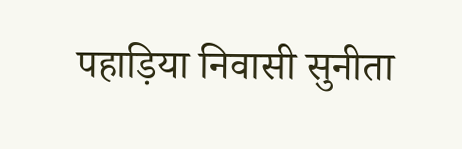पहाड़िया निवासी सुनीता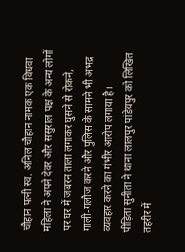चौहान पत्नी स्व. अनिल चौहान नामक एक विधवा महिला ने अपने देवर और ससुराल पक्ष के अन्य लोगों पर घर में जबरन ताला लगाकर घुसने से रोकने, गाली-गलौज करने और पुलिस के सामने भी अभद्र व्यवहार करने का गंभीर आरोप लगाया है।
पीड़िता सुनीता ने थाना लालपुर पांडेयपुर को लिखित तहरीर में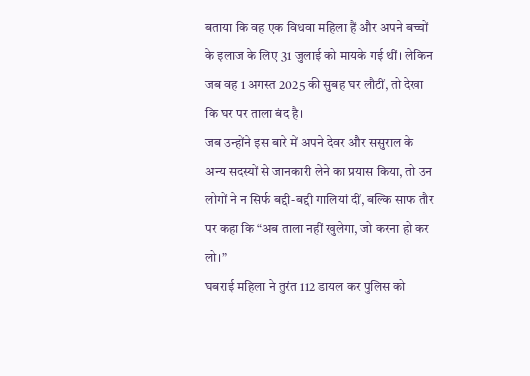बताया कि वह एक विधवा महिला हैं और अपने बच्चों के इलाज के लिए 31 जुलाई को मायके गई थीं। लेकिन जब वह 1 अगस्त 2025 की सुबह घर लौटीं, तो देखा कि घर पर ताला बंद है।
जब उन्होंने इस बारे में अपने देवर और ससुराल के अन्य सदस्यों से जानकारी लेने का प्रयास किया, तो उन लोगों ने न सिर्फ बद्दी-बद्दी गालियां दीं, बल्कि साफ तौर पर कहा कि “अब ताला नहीं खुलेगा, जो करना हो कर लो।”
घबराई महिला ने तुरंत 112 डायल कर पुलिस को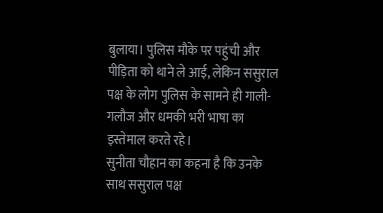बुलाया। पुलिस मौके पर पहुंची और पीड़िता को थाने ले आई, लेकिन ससुराल पक्ष के लोग पुलिस के सामने ही गाली-गलौज और धमकी भरी भाषा का इस्तेमाल करते रहे।
सुनीता चौहान का कहना है कि उनके साथ ससुराल पक्ष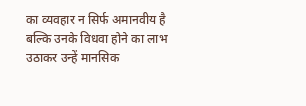का व्यवहार न सिर्फ अमानवीय है बल्कि उनके विधवा होने का लाभ उठाकर उन्हें मानसिक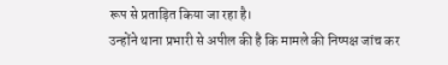रूप से प्रताड़ित किया जा रहा है।
उन्होंने थाना प्रभारी से अपील की है कि मामले की निष्पक्ष जांच कर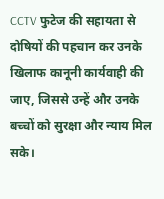CCTV फुटेज की सहायता से दोषियों की पहचान कर उनके खिलाफ कानूनी कार्यवाही की जाए, जिससे उन्हें और उनके बच्चों को सुरक्षा और न्याय मिल सके।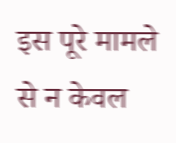इस पूरे मामले से न केवल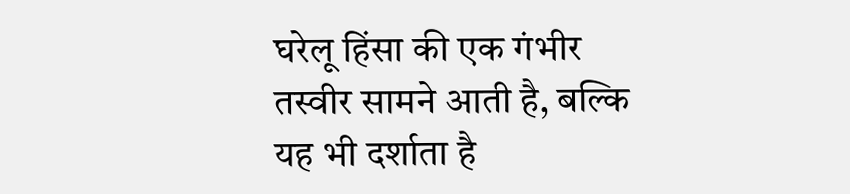घरेलू हिंसा की एक गंभीर तस्वीर सामने आती है, बल्कि यह भी दर्शाता है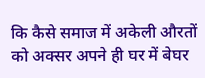कि कैसे समाज में अकेली औरतों को अक्सर अपने ही घर में बेघर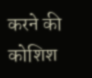करने की कोशिश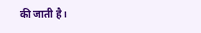की जाती है।